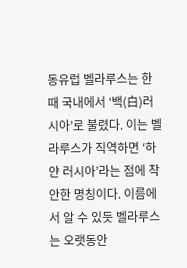동유럽 벨라루스는 한때 국내에서 ‘백(白)러시아’로 불렸다. 이는 벨라루스가 직역하면 ‘하얀 러시아’라는 점에 착안한 명칭이다. 이름에서 알 수 있듯 벨라루스는 오랫동안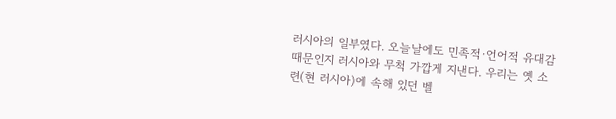러시아의 일부였다. 오늘날에도 민족적·언어적 유대감 때문인지 러시아와 무척 가깝게 지낸다. 우리는 옛 소련(현 러시아)에 속해 있던 벨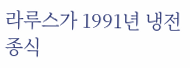라루스가 1991년 냉전 종식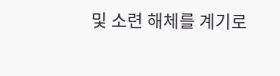및 소련 해체를 계기로